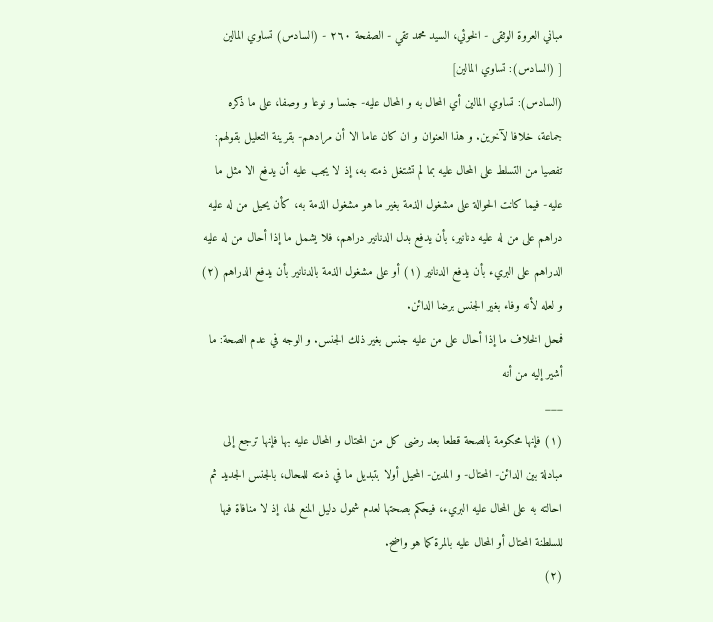مباني العروة الوثقى - الخوئي، السيد محمد تقي - الصفحة ٢٦٠ - (السادس) تساوي المالين
[ (السادس): تساوي المالين]
(السادس): تساوي المالين أي المحال به و المحال عليه- جنسا و نوعا و وصفا، على ما ذكره جماعة، خلافا لآخرين. و هذا العنوان و ان كان عاما الا أن مرادهم- بقرينة التعليل بقولهم: تفصيا من التسلط على المحال عليه بما لم تشتغل ذمته به، إذ لا يجب عليه أن يدفع الا مثل ما عليه- فيما كانت الحوالة على مشغول الذمة بغير ما هو مشغول الذمة به، كأن يحيل من له عليه دراهم على من له عليه دنانير، بأن يدفع بدل الدنانير دراهم، فلا يشمل ما إذا أحال من له عليه الدراهم على البريء بأن يدفع الدنانير (١) أو على مشغول الذمة بالدنانير بأن يدفع الدراهم (٢) و لعله لأنه وفاء بغير الجنس برضا الدائن.
فمحل الخلاف ما إذا أحال على من عليه جنس بغير ذلك الجنس. و الوجه في عدم الصحة: ما أشير إليه من أنه
___
(١) فإنها محكومة بالصحة قطعا بعد رضى كل من المحتال و المحال عليه بها فإنها ترجع إلى مبادلة بين الدائن- المحتال- و المدين- المحيل أولا بتبديل ما في ذمته للمحال، بالجنس الجديد ثم احالته به على المحال عليه البريء، فيحكم بصحتها لعدم شمول دليل المنع لها، إذ لا منافاة فيها للسلطنة المحتال أو المحال عليه بالمرة كما هو واضح.
(٢)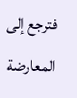فترجع إلى المعارضة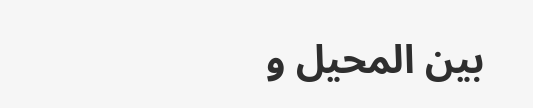بين المحيل و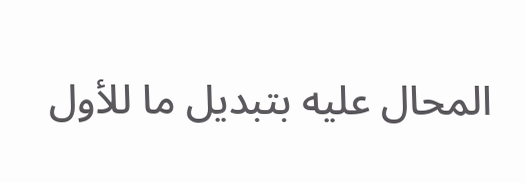المحال عليه بتبديل ما للأول